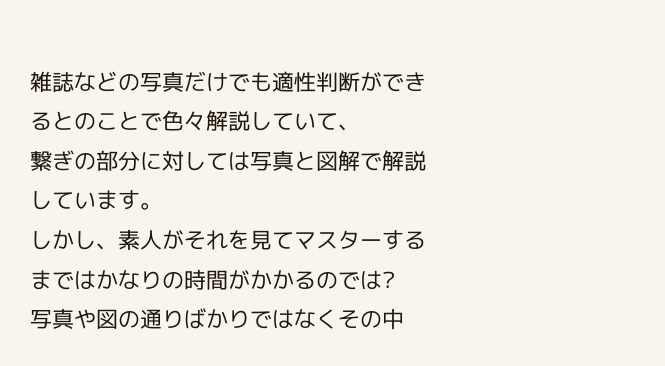雑誌などの写真だけでも適性判断ができるとのことで色々解説していて、
繋ぎの部分に対しては写真と図解で解説しています。
しかし、素人がそれを見てマスターするまではかなりの時間がかかるのでは?
写真や図の通りばかりではなくその中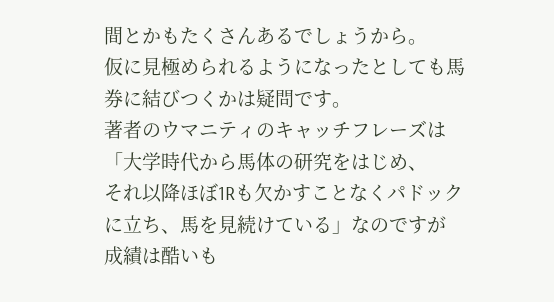間とかもたくさんあるでしょうから。
仮に見極められるようになったとしても馬券に結びつくかは疑問です。
著者のウマニティのキャッチフレーズは「大学時代から馬体の研究をはじめ、
それ以降ほぼ1Rも欠かすことなくパドックに立ち、馬を見続けている」なのですが
成績は酷いも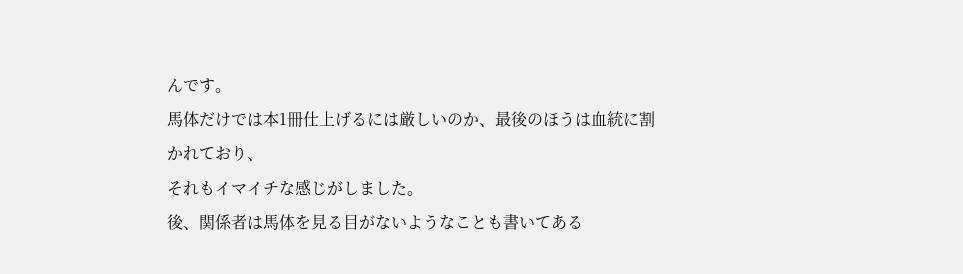んです。
馬体だけでは本1冊仕上げるには厳しいのか、最後のほうは血統に割かれており、
それもイマイチな感じがしました。
後、関係者は馬体を見る目がないようなことも書いてある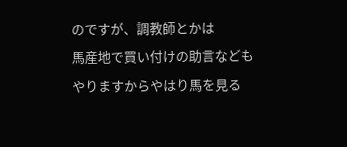のですが、調教師とかは
馬産地で買い付けの助言などもやりますからやはり馬を見る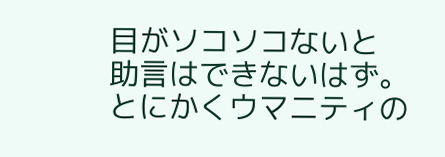目がソコソコないと
助言はできないはず。
とにかくウマニティの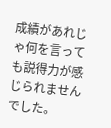成績があれじゃ何を言っても説得力が感じられませんでした。